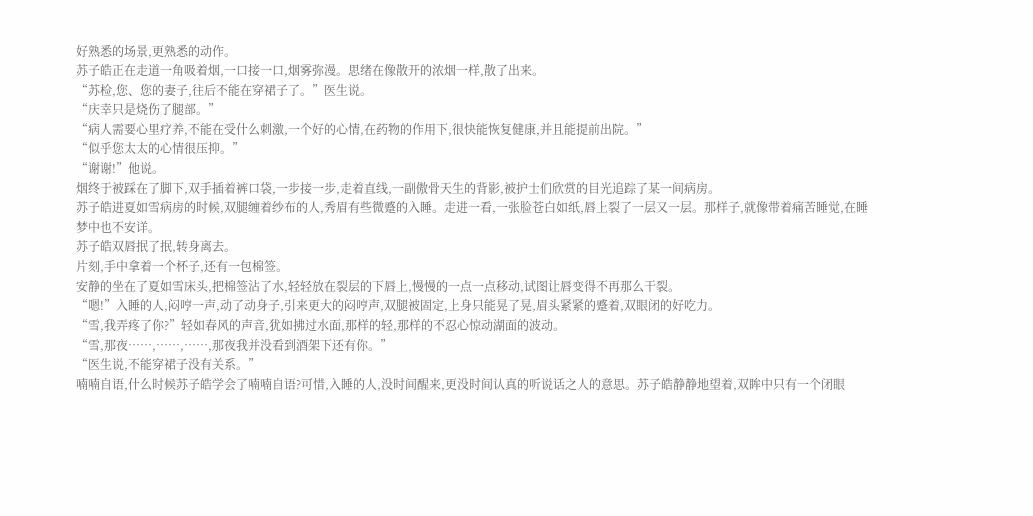好熟悉的场景,更熟悉的动作。
苏子皓正在走道一角吸着烟,一口接一口,烟雾弥漫。思绪在像散开的浓烟一样,散了出来。
“苏检,您、您的妻子,往后不能在穿裙子了。”医生说。
“庆幸只是烧伤了腿部。”
“病人需要心里疗养,不能在受什么刺激,一个好的心情,在药物的作用下,很快能恢复健康,并且能提前出院。”
“似乎您太太的心情很压抑。”
“谢谢!”他说。
烟终于被踩在了脚下,双手插着裤口袋,一步接一步,走着直线,一副傲骨天生的背影,被护士们欣赏的目光追踪了某一间病房。
苏子皓进夏如雪病房的时候,双腿缠着纱布的人,秀眉有些微蹙的入睡。走进一看,一张脸苍白如纸,唇上裂了一层又一层。那样子,就像带着痛苦睡觉,在睡梦中也不安详。
苏子皓双唇抿了抿,转身离去。
片刻,手中拿着一个杯子,还有一包棉签。
安静的坐在了夏如雪床头,把棉签沾了水,轻轻放在裂层的下唇上,慢慢的一点一点移动,试图让唇变得不再那么干裂。
“嗯!”入睡的人,闷哼一声,动了动身子,引来更大的闷哼声,双腿被固定,上身只能晃了晃,眉头紧紧的蹙着,双眼闭的好吃力。
“雪,我弄疼了你?”轻如春风的声音,犹如拂过水面,那样的轻,那样的不忍心惊动湖面的波动。
“雪,那夜……,……,……,那夜我并没看到酒架下还有你。”
“医生说,不能穿裙子没有关系。”
喃喃自语,什么时候苏子皓学会了喃喃自语?可惜,入睡的人,没时间醒来,更没时间认真的听说话之人的意思。苏子皓静静地望着,双眸中只有一个闭眼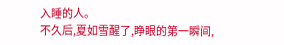入睡的人。
不久后,夏如雪醒了,睁眼的第一瞬间,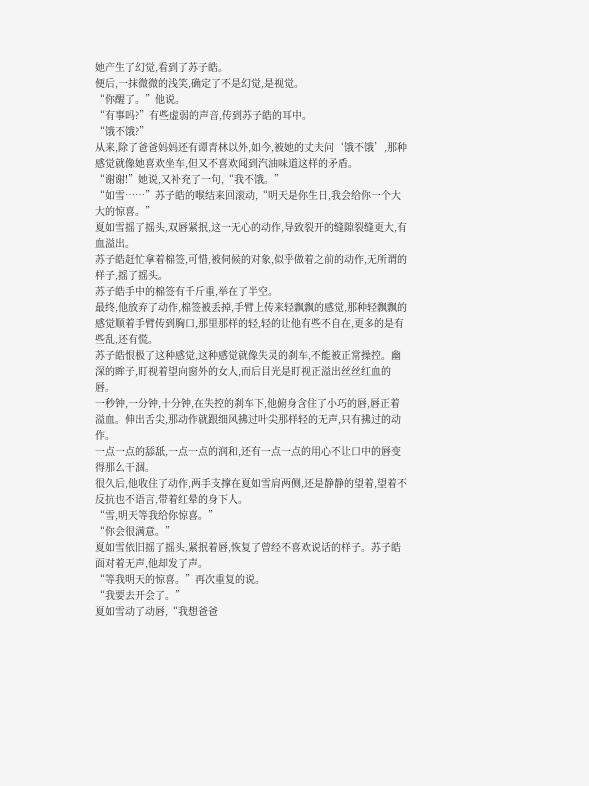她产生了幻觉,看到了苏子皓。
便后,一抹微微的浅笑,确定了不是幻觉,是视觉。
“你醒了。”他说。
“有事吗?”有些虚弱的声音,传到苏子皓的耳中。
“饿不饿?”
从来,除了爸爸妈妈还有谭青林以外,如今,被她的丈夫问‘饿不饿’,那种感觉就像她喜欢坐车,但又不喜欢闻到汽油味道这样的矛盾。
“谢谢!”她说,又补充了一句,“我不饿。”
“如雪……”苏子皓的喉结来回滚动,“明天是你生日,我会给你一个大大的惊喜。”
夏如雪摇了摇头,双唇紧抿,这一无心的动作,导致裂开的缝隙裂缝更大,有血溢出。
苏子皓赶忙拿着棉签,可惜,被伺候的对象,似乎做着之前的动作,无所谓的样子,摇了摇头。
苏子皓手中的棉签有千斤重,举在了半空。
最终,他放弃了动作,棉签被丢掉,手臂上传来轻飘飘的感觉,那种轻飘飘的感觉顺着手臂传到胸口,那里那样的轻,轻的让他有些不自在,更多的是有些乱,还有慌。
苏子皓恨极了这种感觉,这种感觉就像失灵的刹车,不能被正常操控。幽深的眸子,盯视着望向窗外的女人,而后目光是盯视正溢出丝丝红血的唇。
一秒钟,一分钟,十分钟,在失控的刹车下,他俯身含住了小巧的唇,唇正着溢血。伸出舌尖,那动作就跟细风拂过叶尖那样轻的无声,只有拂过的动作。
一点一点的舔舐,一点一点的润和,还有一点一点的用心不让口中的唇变得那么干涸。
很久后,他收住了动作,两手支撑在夏如雪肩两侧,还是静静的望着,望着不反抗也不语言,带着红晕的身下人。
“雪,明天等我给你惊喜。”
“你会很满意。”
夏如雪依旧摇了摇头,紧抿着唇,恢复了曾经不喜欢说话的样子。苏子皓面对着无声,他却发了声。
“等我明天的惊喜。”再次重复的说。
“我要去开会了。”
夏如雪动了动唇,“我想爸爸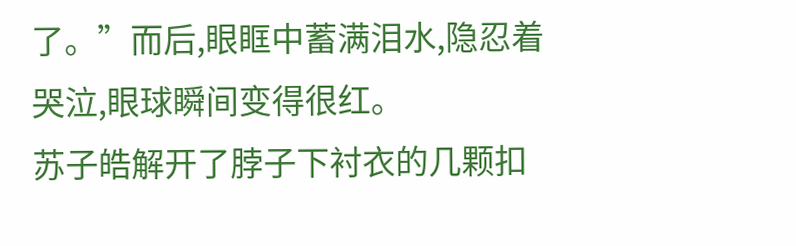了。”而后,眼眶中蓄满泪水,隐忍着哭泣,眼球瞬间变得很红。
苏子皓解开了脖子下衬衣的几颗扣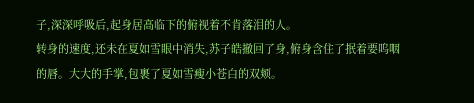子,深深呼吸后,起身居高临下的俯视着不肯落泪的人。
转身的速度,还未在夏如雪眼中消失,苏子皓撤回了身,俯身含住了抿着要呜咽的唇。大大的手掌,包裹了夏如雪瘦小苍白的双颊。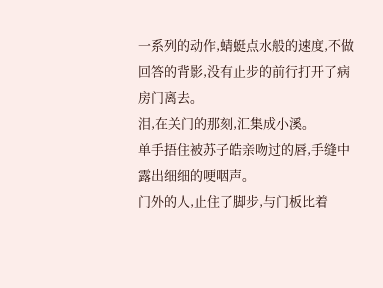一系列的动作,蜻蜓点水般的速度,不做回答的背影,没有止步的前行打开了病房门离去。
泪,在关门的那刻,汇集成小溪。
单手捂住被苏子皓亲吻过的唇,手缝中露出细细的哽咽声。
门外的人,止住了脚步,与门板比着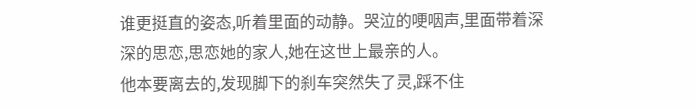谁更挺直的姿态,听着里面的动静。哭泣的哽咽声,里面带着深深的思恋,思恋她的家人,她在这世上最亲的人。
他本要离去的,发现脚下的刹车突然失了灵,踩不住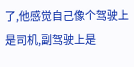了,他感觉自己像个驾驶上是司机,副驾驶上是